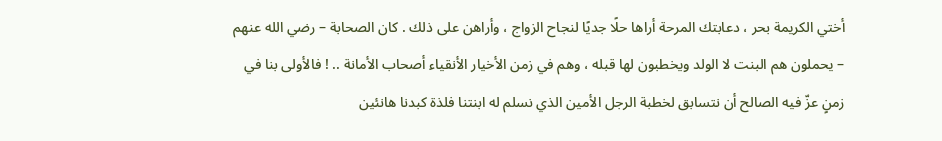أختي الكريمة بحر ، دعابتك المرحة أراها حلًا جديًا لنجاح الزواج ، وأراهن على ذلك . كان الصحابة – رضي الله عنهم – يحملون هم البنت لا الولد ويخطبون لها قبله ، وهم في زمن الأخيار الأنقياء أصحاب الأمانة .. ! فالأولى بنا في زمنٍ عزّ فيه الصالح أن نتسابق لخطبة الرجل الأمين الذي نسلم له ابنتنا فلذة كبدنا هانئين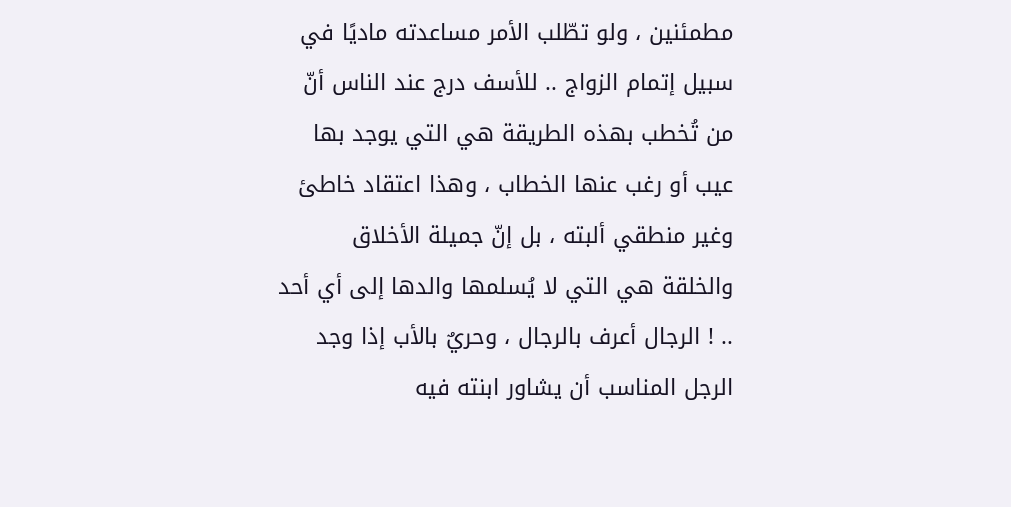مطمئنين ، ولو تطّلب الأمر مساعدته ماديًا في سبيل إتمام الزواج .. للأسف درج عند الناس أنّ من تُخطب بهذه الطريقة هي التي يوجد بها عيب أو رغب عنها الخطاب ، وهذا اعتقاد خاطئ وغير منطقي ألبته ، بل إنّ جميلة الأخلاق والخلقة هي التي لا يُسلمها والدها إلى أي أحد .. ! الرجال أعرف بالرجال ، وحريٌ بالأب إذا وجد الرجل المناسب أن يشاور ابنته فيه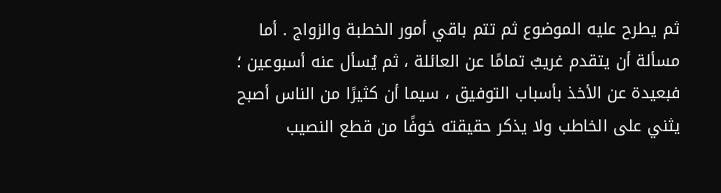ثم يطرح عليه الموضوع ثم تتم باقي أمور الخطبة والزواج . أما مسألة أن يتقدم غريبٌ تمامًا عن العائلة ، ثم يُسأل عنه أسبوعين ؛ فبعيدة عن الأخذ بأسباب التوفيق ، سيما أن كثيرًا من الناس أصبح يثني على الخاطب ولا يذكر حقيقته خوفًا من قطع النصيب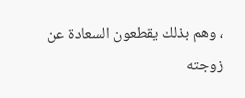، وهم بذلك يقطعون السعادة عن زوجته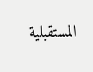المستقبلية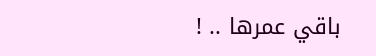باقي عمرها .. !